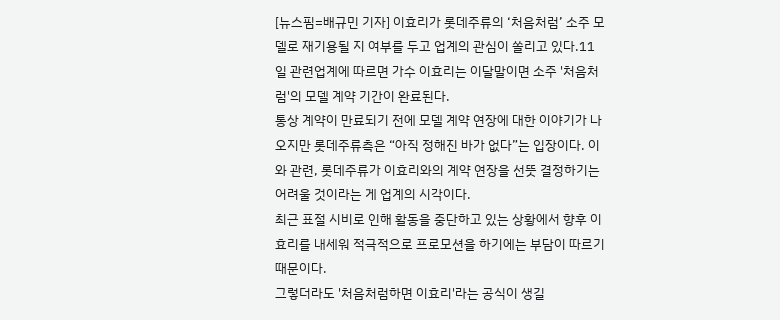[뉴스핌=배규민 기자] 이효리가 롯데주류의 ‘처음처럼’ 소주 모델로 재기용될 지 여부를 두고 업계의 관심이 쏠리고 있다.11일 관련업계에 따르면 가수 이효리는 이달말이면 소주 '처음처럼'의 모델 계약 기간이 완료된다.
통상 계약이 만료되기 전에 모델 계약 연장에 대한 이야기가 나오지만 롯데주류측은 “아직 정해진 바가 없다”는 입장이다. 이와 관련, 롯데주류가 이효리와의 계약 연장을 선뜻 결정하기는 어려울 것이라는 게 업계의 시각이다.
최근 표절 시비로 인해 활동을 중단하고 있는 상황에서 향후 이효리를 내세워 적극적으로 프로모션을 하기에는 부담이 따르기 때문이다.
그렇더라도 '처음처럼하면 이효리'라는 공식이 생길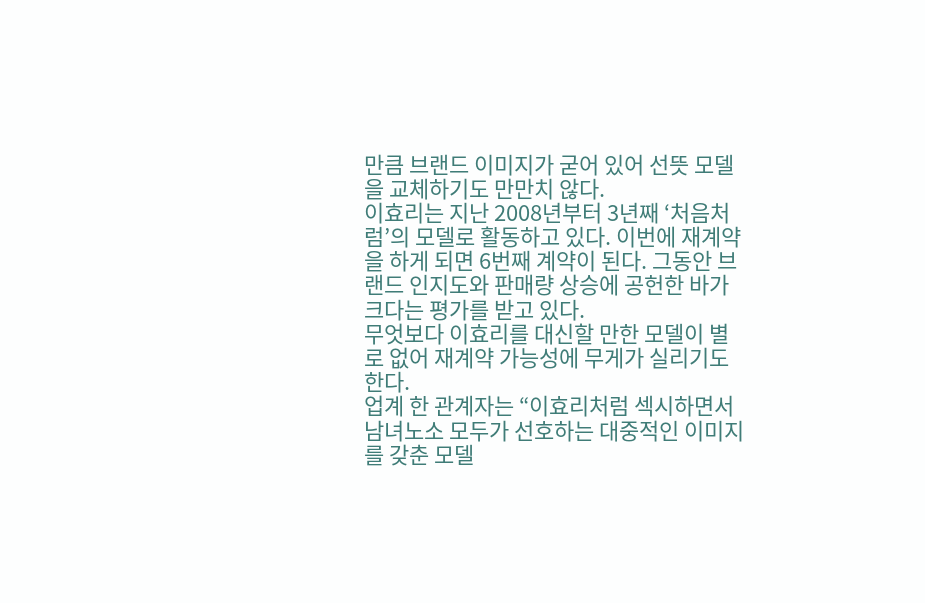만큼 브랜드 이미지가 굳어 있어 선뜻 모델을 교체하기도 만만치 않다.
이효리는 지난 2008년부터 3년째 ‘처음처럼’의 모델로 활동하고 있다. 이번에 재계약을 하게 되면 6번째 계약이 된다. 그동안 브랜드 인지도와 판매량 상승에 공헌한 바가 크다는 평가를 받고 있다.
무엇보다 이효리를 대신할 만한 모델이 별로 없어 재계약 가능성에 무게가 실리기도 한다.
업계 한 관계자는 “이효리처럼 섹시하면서 남녀노소 모두가 선호하는 대중적인 이미지를 갖춘 모델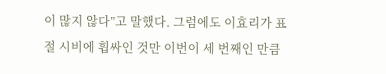이 많지 않다”고 말했다. 그럼에도 이효리가 표절 시비에 휩싸인 것만 이번이 세 번째인 만큼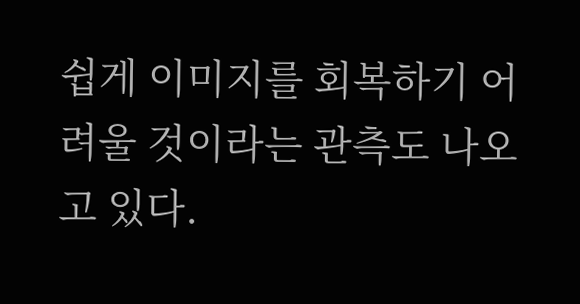쉽게 이미지를 회복하기 어려울 것이라는 관측도 나오고 있다.